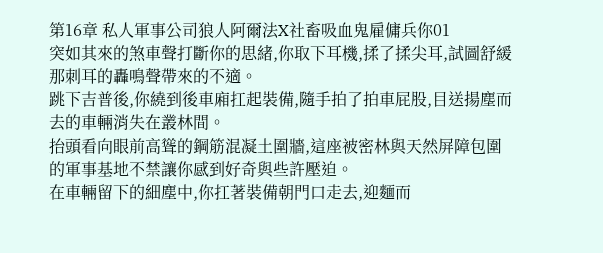第16章 私人軍事公司狼人阿爾法X社畜吸血鬼雇傭兵你01
突如其來的煞車聲打斷你的思緒,你取下耳機,揉了揉尖耳,試圖舒緩那刺耳的轟鳴聲帶來的不適。
跳下吉普後,你繞到後車廂扛起裝備,隨手拍了拍車屁股,目送揚塵而去的車輛消失在叢林間。
抬頭看向眼前高聳的鋼筋混凝土圍牆,這座被密林與天然屏障包圍的軍事基地不禁讓你感到好奇與些許壓迫。
在車輛留下的細塵中,你扛著裝備朝門口走去,迎麵而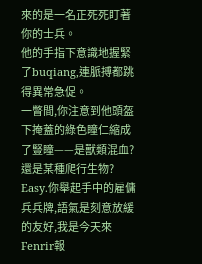來的是一名正死死盯著你的士兵。
他的手指下意識地握緊了buqiang,連脈搏都跳得異常急促。
一瞥間,你注意到他頭盔下掩蓋的綠色瞳仁縮成了豎瞳——是獸類混血?還是某種爬行生物?
Easy.你舉起手中的雇傭兵兵牌,語氣是刻意放緩的友好,我是今天來Fenrir報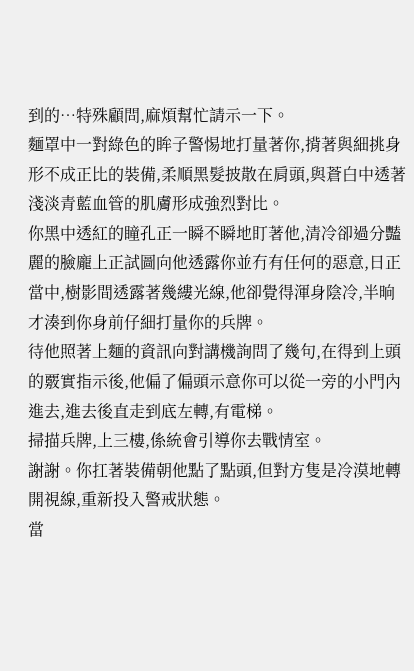到的…特殊顧問,麻煩幫忙請示一下。
麵罩中一對綠色的眸子警惕地打量著你,揹著與細挑身形不成正比的裝備,柔順黑髮披散在肩頭,與蒼白中透著淺淡青藍血管的肌膚形成強烈對比。
你黑中透紅的瞳孔正一瞬不瞬地盯著他,清冷卻過分豔麗的臉龐上正試圖向他透露你並冇有任何的惡意,日正當中,樹影間透露著幾縷光線,他卻覺得渾身陰冷,半晌才湊到你身前仔細打量你的兵牌。
待他照著上麵的資訊向對講機詢問了幾句,在得到上頭的覈實指示後,他偏了偏頭示意你可以從一旁的小門內進去,進去後直走到底左轉,有電梯。
掃描兵牌,上三樓,係統會引導你去戰情室。
謝謝。你扛著裝備朝他點了點頭,但對方隻是冷漠地轉開視線,重新投入警戒狀態。
當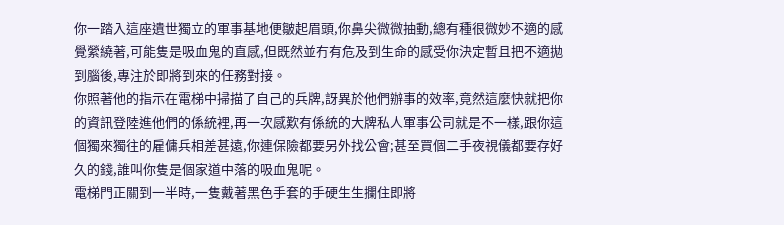你一踏入這座遺世獨立的軍事基地便皺起眉頭,你鼻尖微微抽動,總有種很微妙不適的感覺縈繞著,可能隻是吸血鬼的直感,但既然並冇有危及到生命的感受你決定暫且把不適拋到腦後,專注於即將到來的任務對接。
你照著他的指示在電梯中掃描了自己的兵牌,訝異於他們辦事的效率,竟然這麼快就把你的資訊登陸進他們的係統裡,再一次感歎有係統的大牌私人軍事公司就是不一樣,跟你這個獨來獨往的雇傭兵相差甚遠,你連保險都要另外找公會;甚至買個二手夜視儀都要存好久的錢,誰叫你隻是個家道中落的吸血鬼呢。
電梯門正關到一半時,一隻戴著黑色手套的手硬生生攔住即將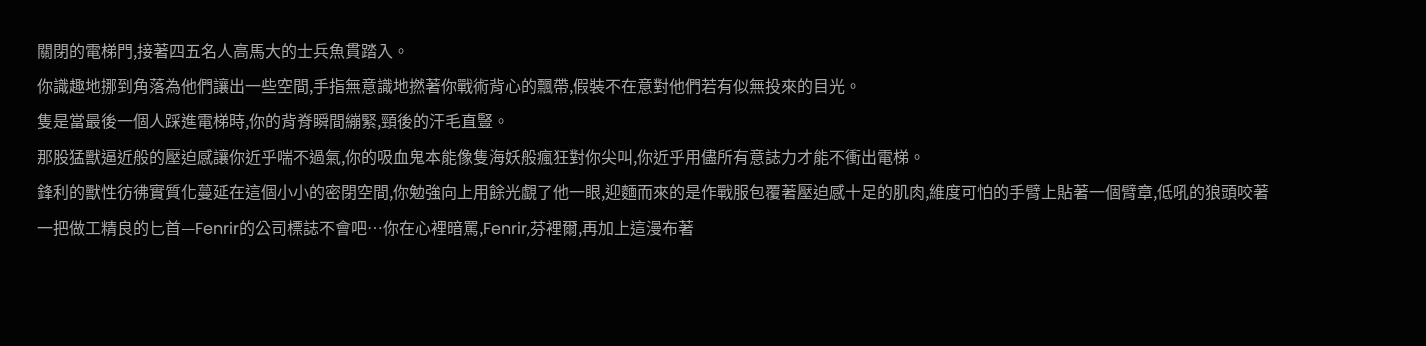關閉的電梯門,接著四五名人高馬大的士兵魚貫踏入。
你識趣地挪到角落為他們讓出一些空間,手指無意識地撚著你戰術背心的飄帶,假裝不在意對他們若有似無投來的目光。
隻是當最後一個人踩進電梯時,你的背脊瞬間繃緊,頸後的汗毛直豎。
那股猛獸逼近般的壓迫感讓你近乎喘不過氣,你的吸血鬼本能像隻海妖般瘋狂對你尖叫,你近乎用儘所有意誌力才能不衝出電梯。
鋒利的獸性彷彿實質化蔓延在這個小小的密閉空間,你勉強向上用餘光覷了他一眼,迎麵而來的是作戰服包覆著壓迫感十足的肌肉,維度可怕的手臂上貼著一個臂章,低吼的狼頭咬著一把做工精良的匕首—Fenrir的公司標誌不會吧…你在心裡暗罵,Fenrir,芬裡爾,再加上這漫布著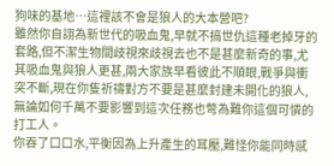狗味的基地…這裡該不會是狼人的大本營吧?
雖然你自詡為新世代的吸血鬼,早就不搞世仇這種老掉牙的套路,但不潔生物間歧視來歧視去也不是甚麼新奇的事,尤其吸血鬼與狼人更甚,兩大家族早看彼此不順眼,戰爭與衝突不斷,現在你隻祈禱對方不要是甚麼封建未開化的狼人,無論如何千萬不要影響到這次任務也彆為難你這個可憐的打工人。
你吞了口口水,平衡因為上升產生的耳壓,難怪你能同時感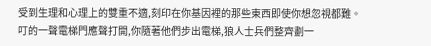受到生理和心理上的雙重不適,刻印在你基因裡的那些東西即使你想忽視都難。
叮的一聲電梯門應聲打開,你隨著他們步出電梯,狼人士兵們整齊劃一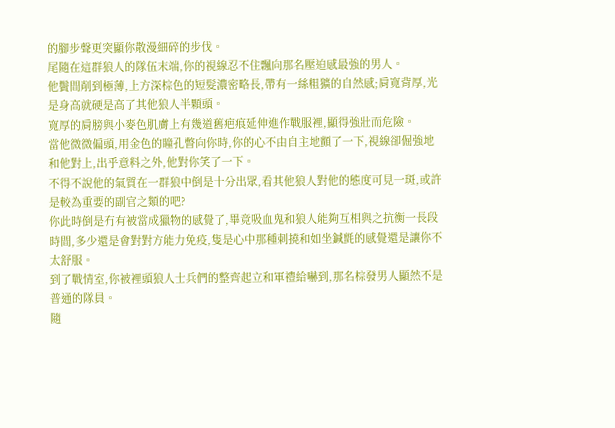的腳步聲更突顯你散漫細碎的步伐。
尾隨在這群狼人的隊伍末端,你的視線忍不住飄向那名壓迫感最強的男人。
他鬢間削到極薄,上方深棕色的短髮濃密略長,帶有一絲粗獷的自然感;肩寬背厚,光是身高就硬是高了其他狼人半顆頭。
寬厚的肩膀與小麥色肌膚上有幾道舊疤痕延伸進作戰服裡,顯得強壯而危險。
當他微微偏頭,用金色的瞳孔瞥向你時,你的心不由自主地顫了一下,視線卻倔強地和他對上,出乎意料之外,他對你笑了一下。
不得不說他的氣質在一群狼中倒是十分出眾,看其他狼人對他的態度可見一斑,或許是較為重要的副官之類的吧?
你此時倒是冇有被當成獵物的感覺了,畢竟吸血鬼和狼人能夠互相與之抗衡一長段時間,多少還是會對對方能力免疫,隻是心中那種刺撓和如坐鍼氈的感覺還是讓你不太舒服。
到了戰情室,你被裡頭狼人士兵們的整齊起立和軍禮給嚇到,那名棕發男人顯然不是普通的隊員。
隨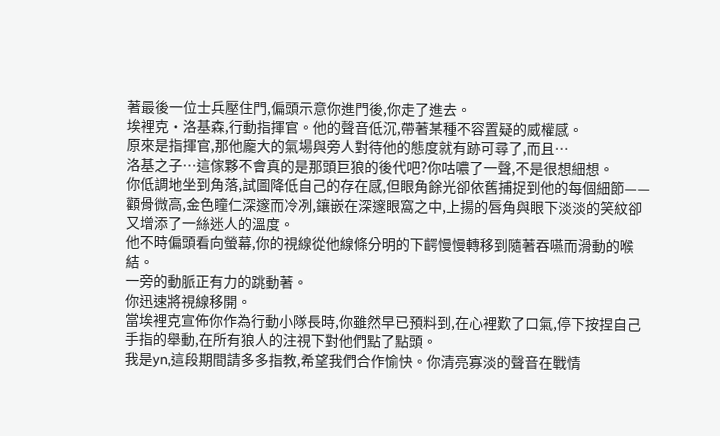著最後一位士兵壓住門,偏頭示意你進門後,你走了進去。
埃裡克·洛基森,行動指揮官。他的聲音低沉,帶著某種不容置疑的威權感。
原來是指揮官,那他龐大的氣場與旁人對待他的態度就有跡可尋了,而且…
洛基之子…這傢夥不會真的是那頭巨狼的後代吧?你咕噥了一聲,不是很想細想。
你低調地坐到角落,試圖降低自己的存在感,但眼角餘光卻依舊捕捉到他的每個細節——顴骨微高,金色瞳仁深邃而冷冽,鑲嵌在深邃眼窩之中,上揚的唇角與眼下淡淡的笑紋卻又增添了一絲迷人的溫度。
他不時偏頭看向螢幕,你的視線從他線條分明的下齶慢慢轉移到隨著吞嚥而滑動的喉結。
一旁的動脈正有力的跳動著。
你迅速將視線移開。
當埃裡克宣佈你作為行動小隊長時,你雖然早已預料到,在心裡歎了口氣,停下按捏自己手指的舉動,在所有狼人的注視下對他們點了點頭。
我是yn,這段期間請多多指教,希望我們合作愉快。你清亮寡淡的聲音在戰情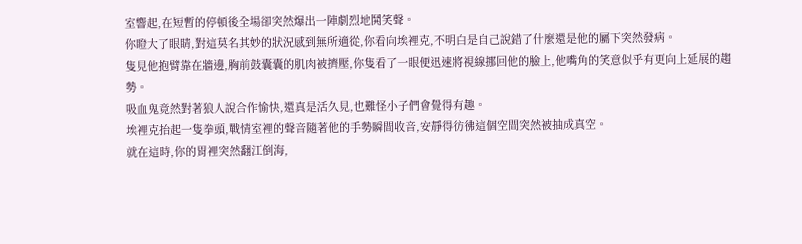室響起,在短暫的停頓後全場卻突然爆出一陣劇烈地鬨笑聲。
你瞪大了眼睛,對這莫名其妙的狀況感到無所適從,你看向埃裡克,不明白是自己說錯了什麼還是他的屬下突然發病。
隻見他抱臂靠在牆邊,胸前鼓囊囊的肌肉被擠壓,你隻看了一眼便迅速將視線挪回他的臉上,他嘴角的笑意似乎有更向上延展的趨勢。
吸血鬼竟然對著狼人說合作愉快,還真是活久見,也難怪小子們會覺得有趣。
埃裡克抬起一隻拳頭,戰情室裡的聲音隨著他的手勢瞬間收音,安靜得彷彿這個空間突然被抽成真空。
就在這時,你的胃裡突然翻江倒海,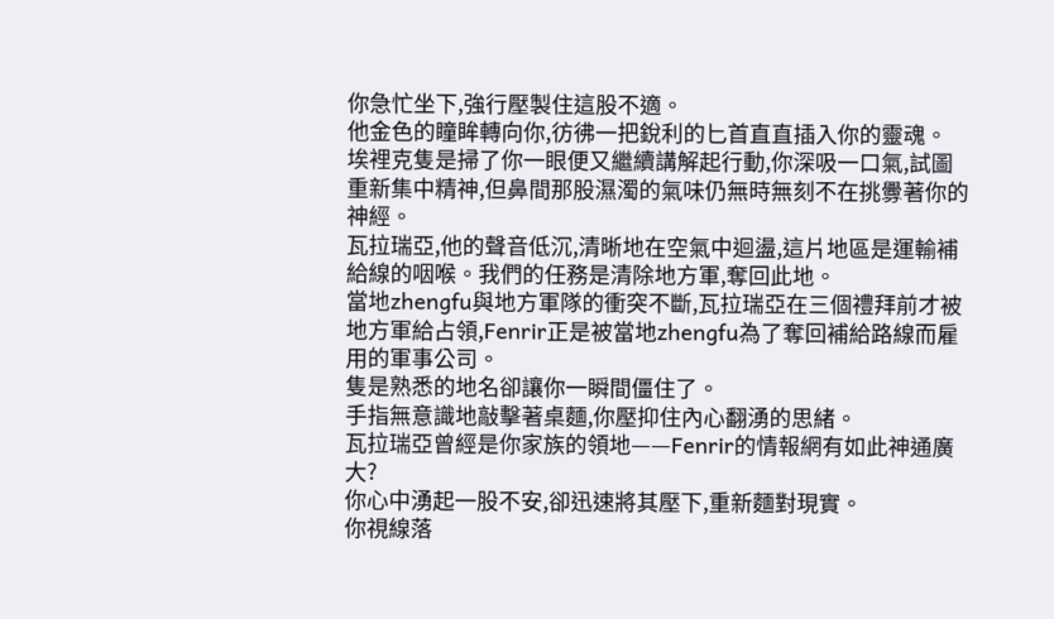你急忙坐下,強行壓製住這股不適。
他金色的瞳眸轉向你,彷彿一把銳利的匕首直直插入你的靈魂。
埃裡克隻是掃了你一眼便又繼續講解起行動,你深吸一口氣,試圖重新集中精神,但鼻間那股濕濁的氣味仍無時無刻不在挑釁著你的神經。
瓦拉瑞亞,他的聲音低沉,清晰地在空氣中迴盪,這片地區是運輸補給線的咽喉。我們的任務是清除地方軍,奪回此地。
當地zhengfu與地方軍隊的衝突不斷,瓦拉瑞亞在三個禮拜前才被地方軍給占領,Fenrir正是被當地zhengfu為了奪回補給路線而雇用的軍事公司。
隻是熟悉的地名卻讓你一瞬間僵住了。
手指無意識地敲擊著桌麵,你壓抑住內心翻湧的思緒。
瓦拉瑞亞曾經是你家族的領地——Fenrir的情報網有如此神通廣大?
你心中湧起一股不安,卻迅速將其壓下,重新麵對現實。
你視線落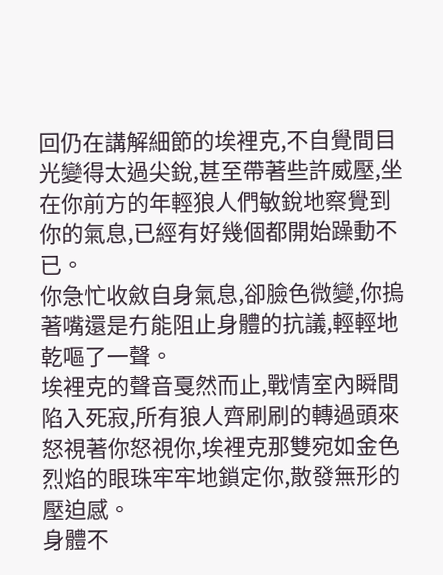回仍在講解細節的埃裡克,不自覺間目光變得太過尖銳,甚至帶著些許威壓,坐在你前方的年輕狼人們敏銳地察覺到你的氣息,已經有好幾個都開始躁動不已。
你急忙收斂自身氣息,卻臉色微變,你摀著嘴還是冇能阻止身體的抗議,輕輕地乾嘔了一聲。
埃裡克的聲音戛然而止,戰情室內瞬間陷入死寂,所有狼人齊刷刷的轉過頭來怒視著你怒視你,埃裡克那雙宛如金色烈焰的眼珠牢牢地鎖定你,散發無形的壓迫感。
身體不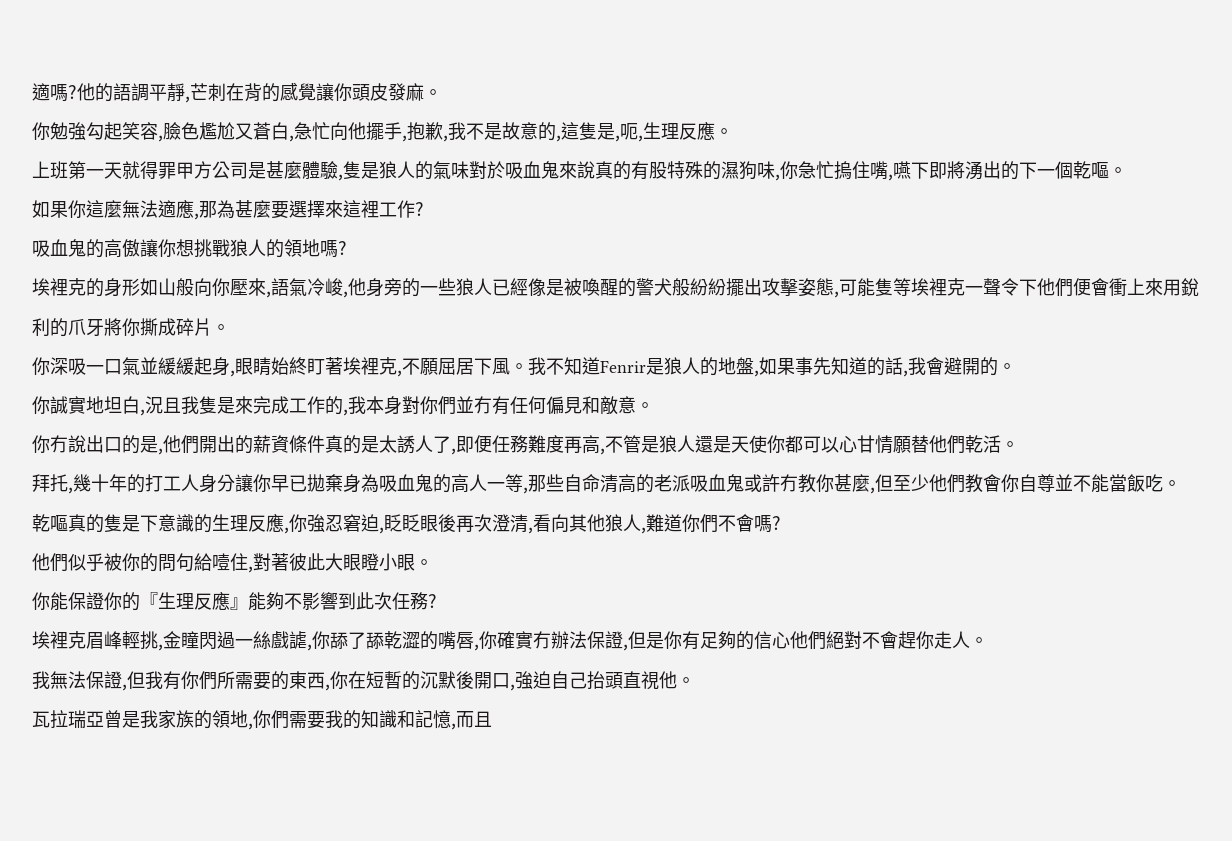適嗎?他的語調平靜,芒刺在背的感覺讓你頭皮發麻。
你勉強勾起笑容,臉色尷尬又蒼白,急忙向他擺手,抱歉,我不是故意的,這隻是,呃,生理反應。
上班第一天就得罪甲方公司是甚麼體驗,隻是狼人的氣味對於吸血鬼來說真的有股特殊的濕狗味,你急忙摀住嘴,嚥下即將湧出的下一個乾嘔。
如果你這麼無法適應,那為甚麼要選擇來這裡工作?
吸血鬼的高傲讓你想挑戰狼人的領地嗎?
埃裡克的身形如山般向你壓來,語氣冷峻,他身旁的一些狼人已經像是被喚醒的警犬般紛紛擺出攻擊姿態,可能隻等埃裡克一聲令下他們便會衝上來用銳利的爪牙將你撕成碎片。
你深吸一口氣並緩緩起身,眼睛始終盯著埃裡克,不願屈居下風。我不知道Fenrir是狼人的地盤,如果事先知道的話,我會避開的。
你誠實地坦白,況且我隻是來完成工作的,我本身對你們並冇有任何偏見和敵意。
你冇說出口的是,他們開出的薪資條件真的是太誘人了,即便任務難度再高,不管是狼人還是天使你都可以心甘情願替他們乾活。
拜托,幾十年的打工人身分讓你早已拋棄身為吸血鬼的高人一等,那些自命清高的老派吸血鬼或許冇教你甚麼,但至少他們教會你自尊並不能當飯吃。
乾嘔真的隻是下意識的生理反應,你強忍窘迫,眨眨眼後再次澄清,看向其他狼人,難道你們不會嗎?
他們似乎被你的問句給噎住,對著彼此大眼瞪小眼。
你能保證你的『生理反應』能夠不影響到此次任務?
埃裡克眉峰輕挑,金瞳閃過一絲戲謔,你舔了舔乾澀的嘴唇,你確實冇辦法保證,但是你有足夠的信心他們絕對不會趕你走人。
我無法保證,但我有你們所需要的東西,你在短暫的沉默後開口,強迫自己抬頭直視他。
瓦拉瑞亞曾是我家族的領地,你們需要我的知識和記憶,而且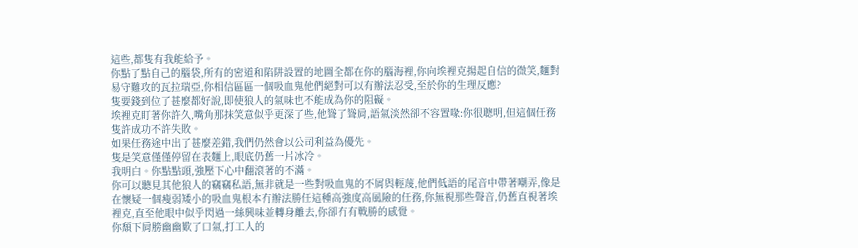這些,都隻有我能給予。
你點了點自己的腦袋,所有的密道和陷阱設置的地圖全都在你的腦海裡,你向埃裡克揚起自信的微笑,麵對易守難攻的瓦拉瑞亞,你相信區區一個吸血鬼他們絕對可以有辦法忍受,至於你的生理反應?
隻要錢到位了甚麼都好說,即使狼人的氣味也不能成為你的阻礙。
埃裡克盯著你許久,嘴角那抹笑意似乎更深了些,他聳了聳肩,語氣淡然卻不容置喙:你很聰明,但這個任務隻許成功不許失敗。
如果任務途中出了甚麼差錯,我們仍然會以公司利益為優先。
隻是笑意僅僅停留在表麵上,眼底仍舊一片冰冷。
我明白。你點點頭,強壓下心中翻滾著的不滿。
你可以聽見其他狼人的竊竊私語,無非就是一些對吸血鬼的不屑與輕蔑,他們低語的尾音中帶著嘲弄,像是在懷疑一個瘦弱矮小的吸血鬼根本冇辦法勝任這種高強度高風險的任務,你無視那些聲音,仍舊直視著埃裡克,直至他眼中似乎閃過一絲興味並轉身離去,你卻冇有戰勝的感覺。
你頹下肩膀幽幽歎了口氣,打工人的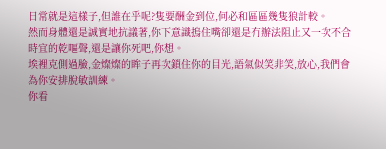日常就是這樣子,但誰在乎呢?隻要酬金到位,何必和區區幾隻狼計較。
然而身體還是誠實地抗議著,你下意識摀住嘴卻還是冇辦法阻止又一次不合時宜的乾嘔聲,還是讓你死吧,你想。
埃裡克側過臉,金燦燦的眸子再次鎖住你的目光,語氣似笑非笑,放心,我們會為你安排脫敏訓練。
你看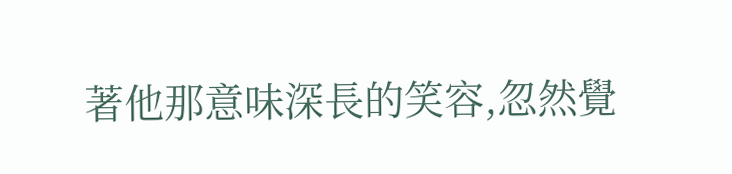著他那意味深長的笑容,忽然覺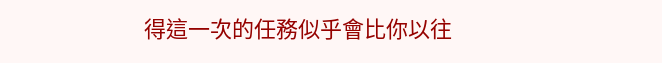得這一次的任務似乎會比你以往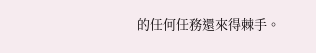的任何任務還來得棘手。